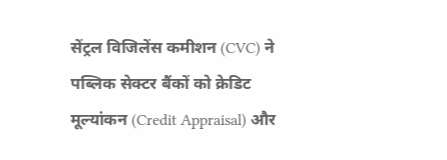सेंट्रल विजिलेंस कमीशन (CVC) ने पब्लिक सेक्टर बैंकों को क्रेडिट मूल्यांकन (Credit Appraisal) और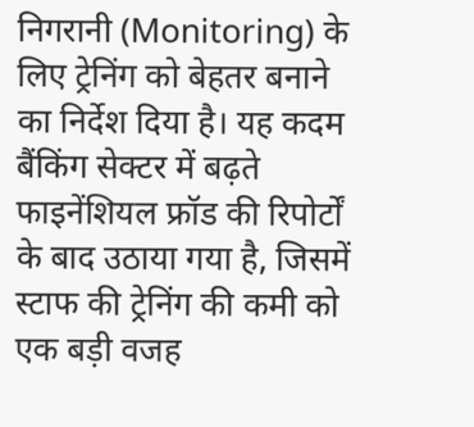निगरानी (Monitoring) के लिए ट्रेनिंग को बेहतर बनाने का निर्देश दिया है। यह कदम बैंकिंग सेक्टर में बढ़ते फाइनेंशियल फ्रॉड की रिपोर्टों के बाद उठाया गया है, जिसमें स्टाफ की ट्रेनिंग की कमी को एक बड़ी वजह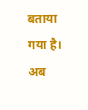बताया गया है। अब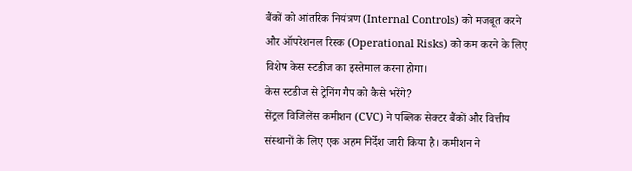बैंकों को आंतरिक नियंत्रण (Internal Controls) को मजबूत करने और ऑपरेशनल रिस्क (Operational Risks) को कम करने के लिए विशेष केस स्टडीज का इस्तेमाल करना होगा।
केस स्टडीज से ट्रेनिंग गैप को कैसे भरेंगे?
सेंट्रल विजिलेंस कमीशन (CVC) ने पब्लिक सेक्टर बैंकों और वित्तीय संस्थानों के लिए एक अहम निर्देश जारी किया है। कमीशन ने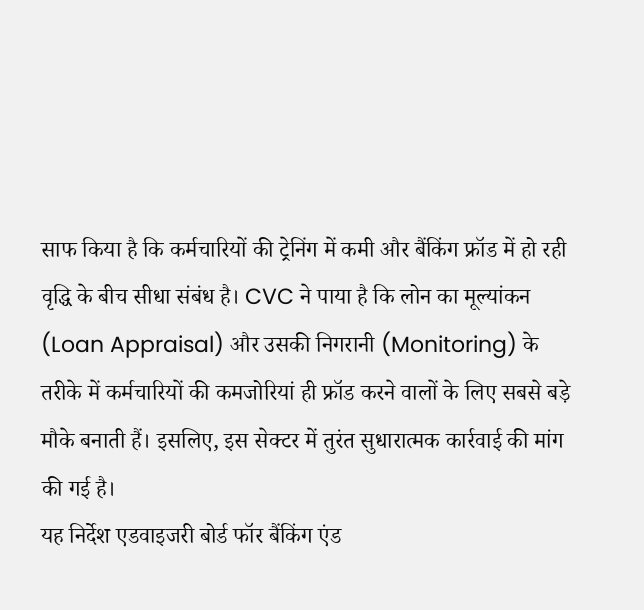साफ किया है कि कर्मचारियों की ट्रेनिंग में कमी और बैंकिंग फ्रॉड में हो रही वृद्धि के बीच सीधा संबंध है। CVC ने पाया है कि लोन का मूल्यांकन (Loan Appraisal) और उसकी निगरानी (Monitoring) के तरीके में कर्मचारियों की कमजोरियां ही फ्रॉड करने वालों के लिए सबसे बड़े मौके बनाती हैं। इसलिए, इस सेक्टर में तुरंत सुधारात्मक कार्रवाई की मांग की गई है।
यह निर्देश एडवाइजरी बोर्ड फॉर बैंकिंग एंड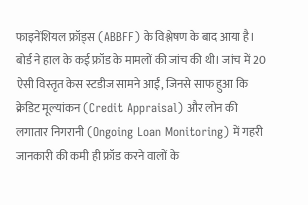फाइनेंशियल फ्रॉड्स (ABBFF) के विश्लेषण के बाद आया है। बोर्ड ने हाल के कई फ्रॉड के मामलों की जांच की थी। जांच में 20 ऐसी विस्तृत केस स्टडीज सामने आईं, जिनसे साफ हुआ कि क्रेडिट मूल्यांकन (Credit Appraisal) और लोन की लगातार निगरानी (Ongoing Loan Monitoring) में गहरी जानकारी की कमी ही फ्रॉड करने वालों के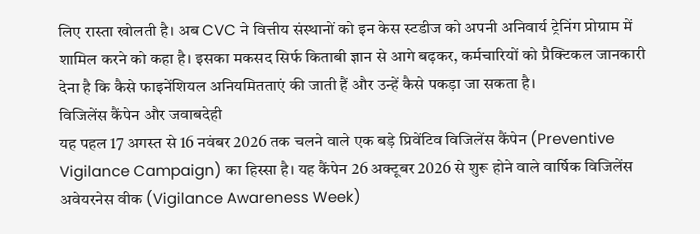लिए रास्ता खोलती है। अब CVC ने वित्तीय संस्थानों को इन केस स्टडीज को अपनी अनिवार्य ट्रेनिंग प्रोग्राम में शामिल करने को कहा है। इसका मकसद सिर्फ किताबी ज्ञान से आगे बढ़कर, कर्मचारियों को प्रैक्टिकल जानकारी देना है कि कैसे फाइनेंशियल अनियमितताएं की जाती हैं और उन्हें कैसे पकड़ा जा सकता है।
विजिलेंस कैंपेन और जवाबदेही
यह पहल 17 अगस्त से 16 नवंबर 2026 तक चलने वाले एक बड़े प्रिवेंटिव विजिलेंस कैंपेन (Preventive Vigilance Campaign) का हिस्सा है। यह कैंपेन 26 अक्टूबर 2026 से शुरू होने वाले वार्षिक विजिलेंस अवेयरनेस वीक (Vigilance Awareness Week)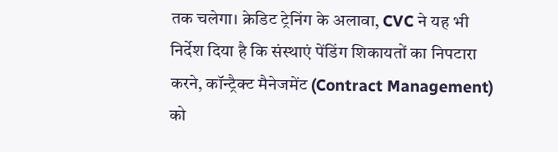तक चलेगा। क्रेडिट ट्रेनिंग के अलावा, CVC ने यह भी निर्देश दिया है कि संस्थाएं पेंडिंग शिकायतों का निपटारा करने, कॉन्ट्रैक्ट मैनेजमेंट (Contract Management) को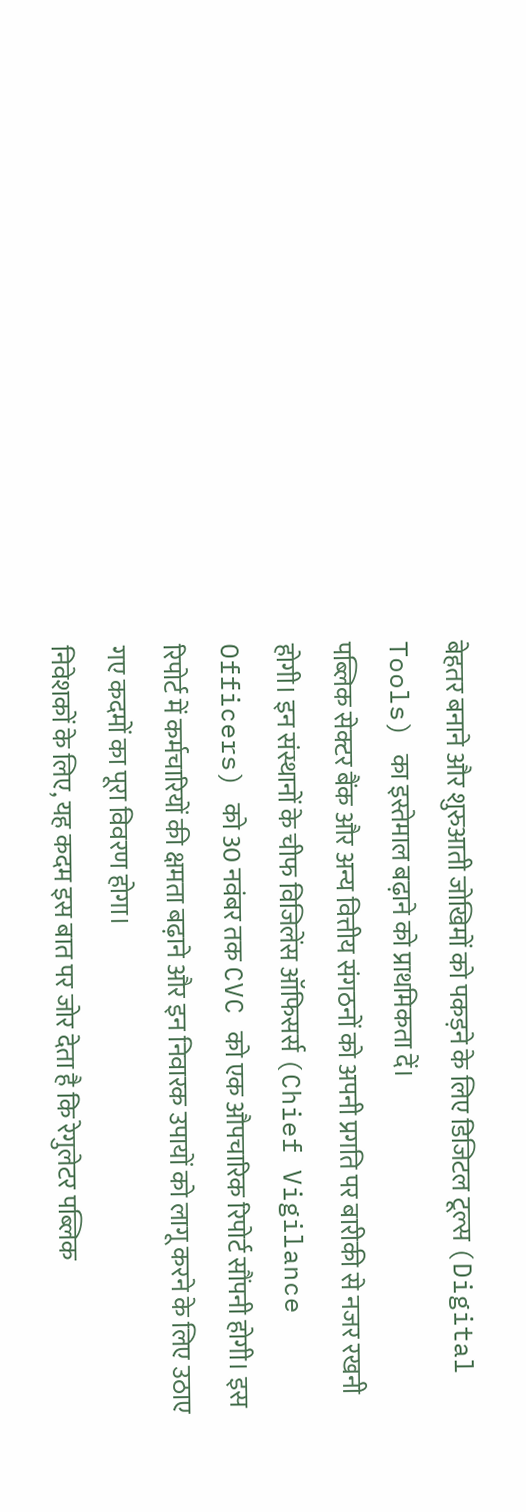बेहतर बनाने और शुरुआती जोखिमों को पकड़ने के लिए डिजिटल टूल्स (Digital Tools) का इस्तेमाल बढ़ाने को प्राथमिकता दें।
पब्लिक सेक्टर बैंक और अन्य वित्तीय संगठनों को अपनी प्रगति पर बारीकी से नजर रखनी होगी। इन संस्थानों के चीफ विजिलेंस ऑफिसर्स (Chief Vigilance Officers) को 30 नवंबर तक CVC को एक औपचारिक रिपोर्ट सौंपनी होगी। इस रिपोर्ट में कर्मचारियों की क्षमता बढ़ाने और इन निवारक उपायों को लागू करने के लिए उठाए गए कदमों का पूरा विवरण होगा।
निवेशकों के लिए, यह कदम इस बात पर जोर देता है कि रेगुलेटर पब्लिक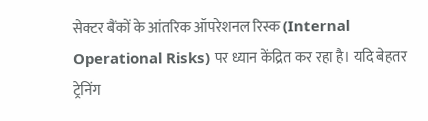सेक्टर बैंकों के आंतरिक ऑपरेशनल रिस्क (Internal Operational Risks) पर ध्यान केंद्रित कर रहा है। यदि बेहतर ट्रेनिंग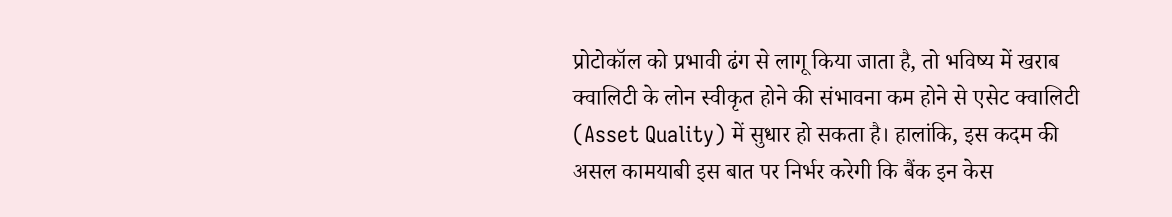प्रोटोकॉल को प्रभावी ढंग से लागू किया जाता है, तो भविष्य में खराब क्वालिटी के लोन स्वीकृत होने की संभावना कम होने से एसेट क्वालिटी (Asset Quality) में सुधार हो सकता है। हालांकि, इस कदम की असल कामयाबी इस बात पर निर्भर करेगी कि बैंक इन केस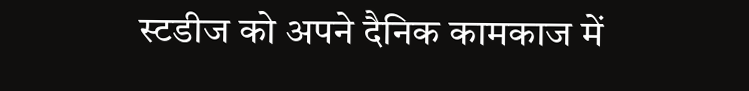स्टडीज को अपने दैनिक कामकाज में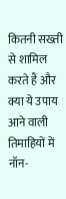कितनी सख्ती से शामिल करते हैं और क्या ये उपाय आने वाली तिमाहियों में नॉन-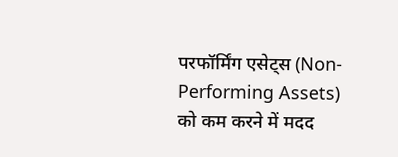परफॉर्मिंग एसेट्स (Non-Performing Assets) को कम करने में मदद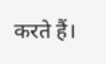करते हैं।